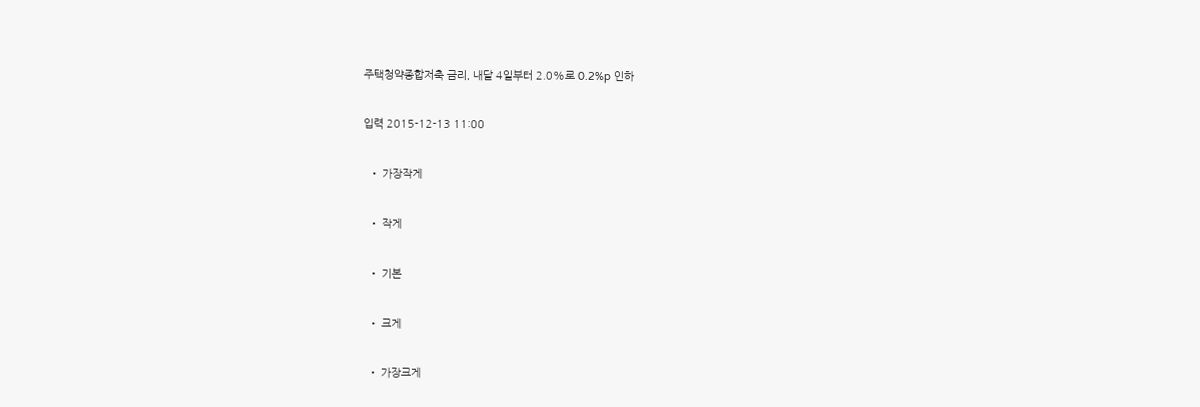주택청약종합저축 금리, 내달 4일부터 2.0%로 0.2%p 인하

입력 2015-12-13 11:00

  • 가장작게

  • 작게

  • 기본

  • 크게

  • 가장크게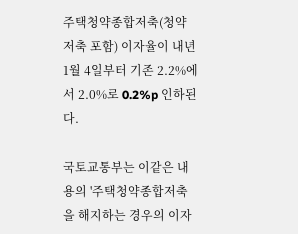주택청약종합저축(청약저축 포함) 이자율이 내년 1월 4일부터 기존 2.2%에서 2.0%로 0.2%p 인하된다.

국토교통부는 이같은 내용의 '주택청약종합저축을 해지하는 경우의 이자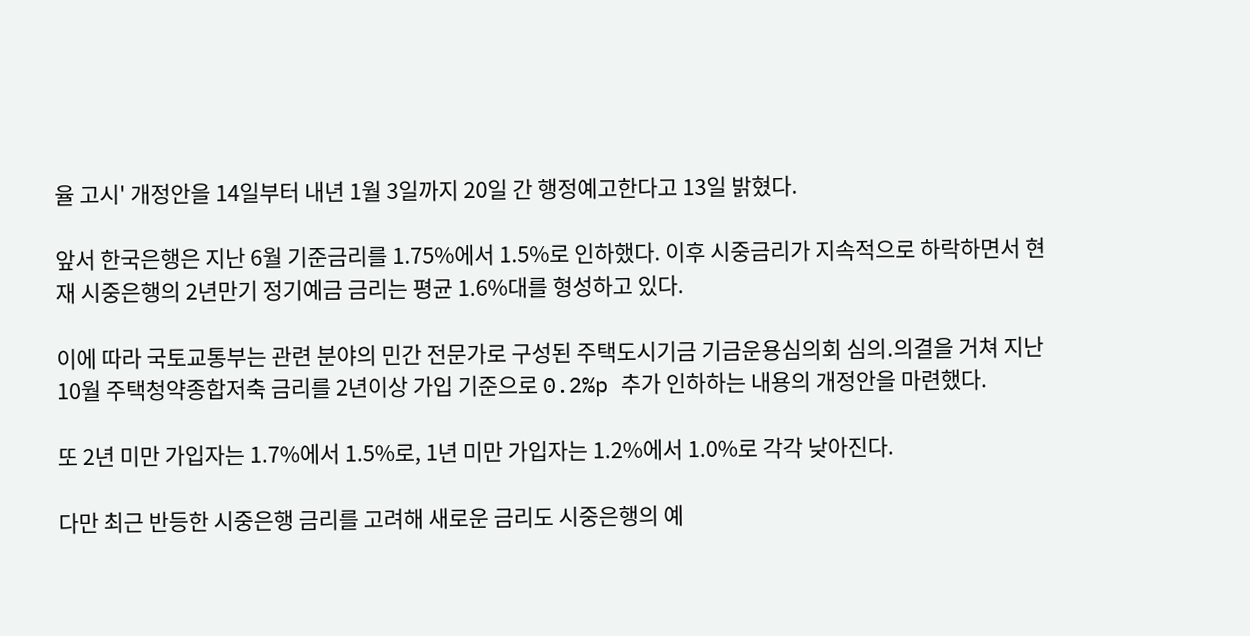율 고시' 개정안을 14일부터 내년 1월 3일까지 20일 간 행정예고한다고 13일 밝혔다.

앞서 한국은행은 지난 6월 기준금리를 1.75%에서 1.5%로 인하했다. 이후 시중금리가 지속적으로 하락하면서 현재 시중은행의 2년만기 정기예금 금리는 평균 1.6%대를 형성하고 있다.

이에 따라 국토교통부는 관련 분야의 민간 전문가로 구성된 주택도시기금 기금운용심의회 심의․의결을 거쳐 지난 10월 주택청약종합저축 금리를 2년이상 가입 기준으로 0.2%p 추가 인하하는 내용의 개정안을 마련했다.

또 2년 미만 가입자는 1.7%에서 1.5%로, 1년 미만 가입자는 1.2%에서 1.0%로 각각 낮아진다.

다만 최근 반등한 시중은행 금리를 고려해 새로운 금리도 시중은행의 예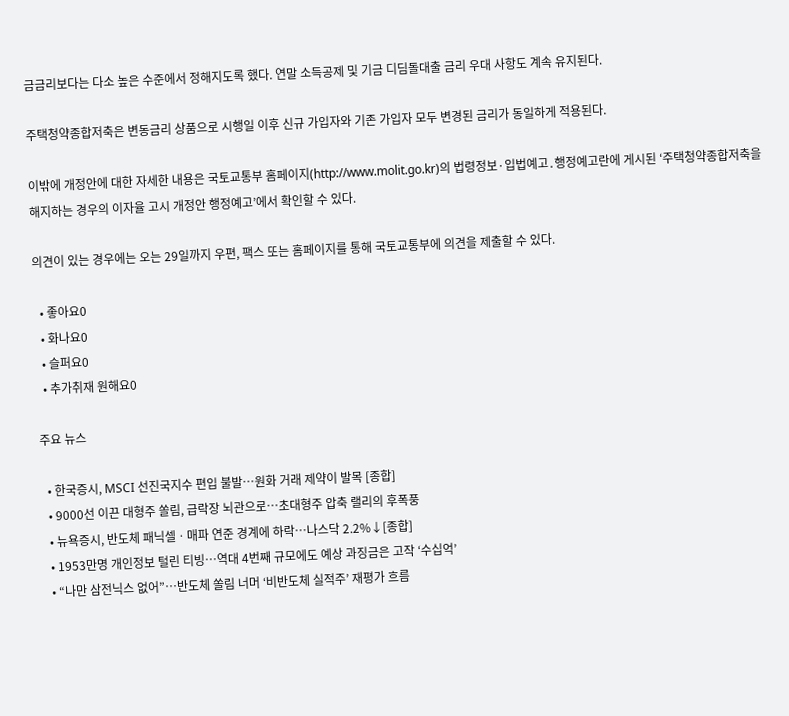금금리보다는 다소 높은 수준에서 정해지도록 했다. 연말 소득공제 및 기금 디딤돌대출 금리 우대 사항도 계속 유지된다.

주택청약종합저축은 변동금리 상품으로 시행일 이후 신규 가입자와 기존 가입자 모두 변경된 금리가 동일하게 적용된다.

이밖에 개정안에 대한 자세한 내용은 국토교통부 홈페이지(http://www.molit.go.kr)의 법령정보·입법예고․행정예고란에 게시된 ‘주택청약종합저축을 해지하는 경우의 이자율 고시 개정안 행정예고’에서 확인할 수 있다.

의견이 있는 경우에는 오는 29일까지 우편, 팩스 또는 홈페이지를 통해 국토교통부에 의견을 제출할 수 있다.

  • 좋아요0
  • 화나요0
  • 슬퍼요0
  • 추가취재 원해요0

주요 뉴스

  • 한국증시, MSCI 선진국지수 편입 불발⋯원화 거래 제약이 발목 [종합]
  • 9000선 이끈 대형주 쏠림, 급락장 뇌관으로⋯초대형주 압축 랠리의 후폭풍
  • 뉴욕증시, 반도체 패닉셀ㆍ매파 연준 경계에 하락…나스닥 2.2%↓[종합]
  • 1953만명 개인정보 털린 티빙⋯역대 4번째 규모에도 예상 과징금은 고작 ‘수십억’
  • “나만 삼전닉스 없어”⋯반도체 쏠림 너머 ‘비반도체 실적주’ 재평가 흐름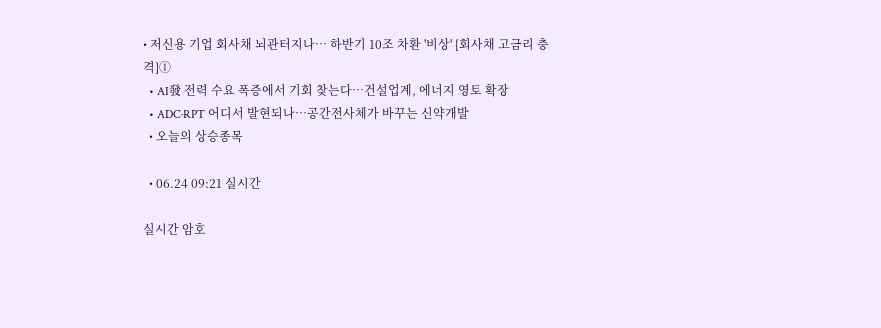• 저신용 기업 회사채 뇌관터지나… 하반기 10조 차환 '비상' [회사채 고금리 충격]①
  • AI發 전력 수요 폭증에서 기회 찾는다…건설업계, 에너지 영토 확장
  • ADC·RPT 어디서 발현되나…공간전사체가 바꾸는 신약개발
  • 오늘의 상승종목

  • 06.24 09:21 실시간

실시간 암호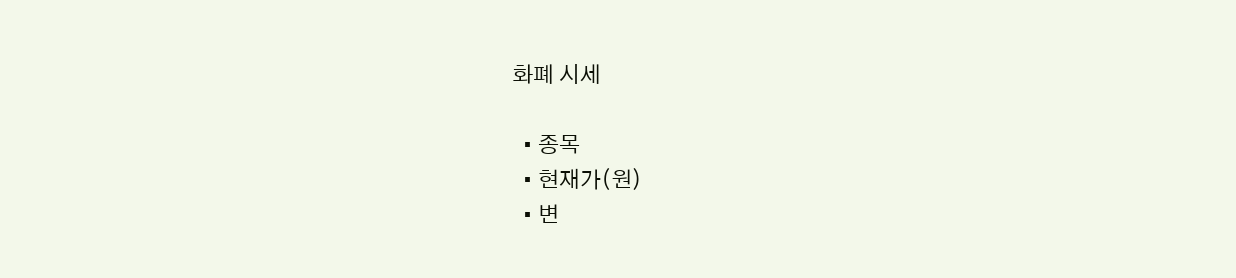화폐 시세

  • 종목
  • 현재가(원)
  • 변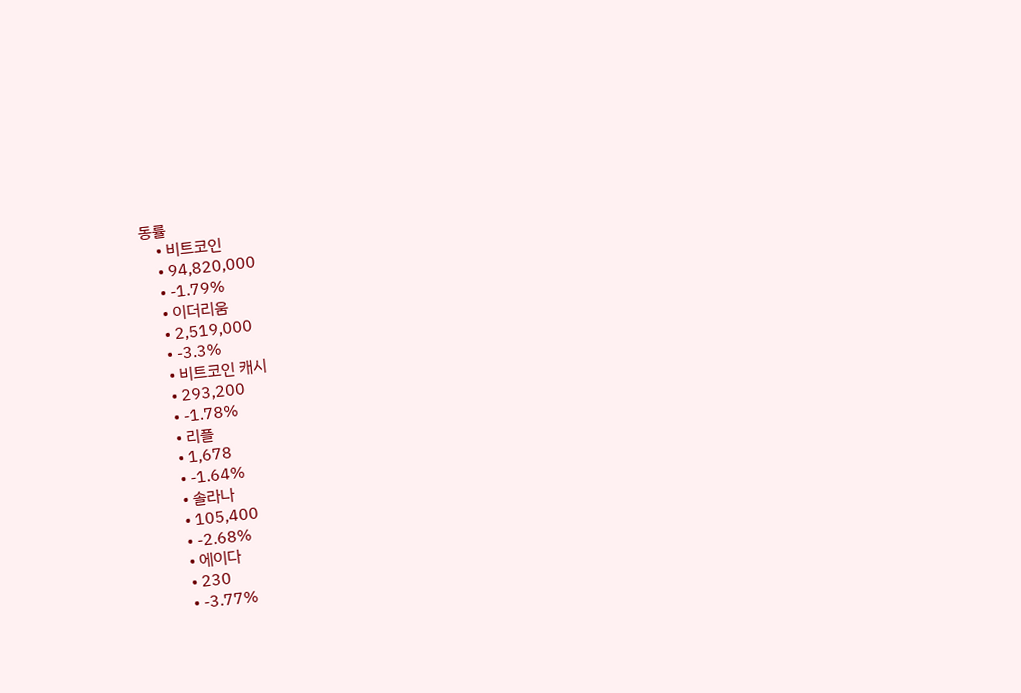동률
    • 비트코인
    • 94,820,000
    • -1.79%
    • 이더리움
    • 2,519,000
    • -3.3%
    • 비트코인 캐시
    • 293,200
    • -1.78%
    • 리플
    • 1,678
    • -1.64%
    • 솔라나
    • 105,400
    • -2.68%
    • 에이다
    • 230
    • -3.77%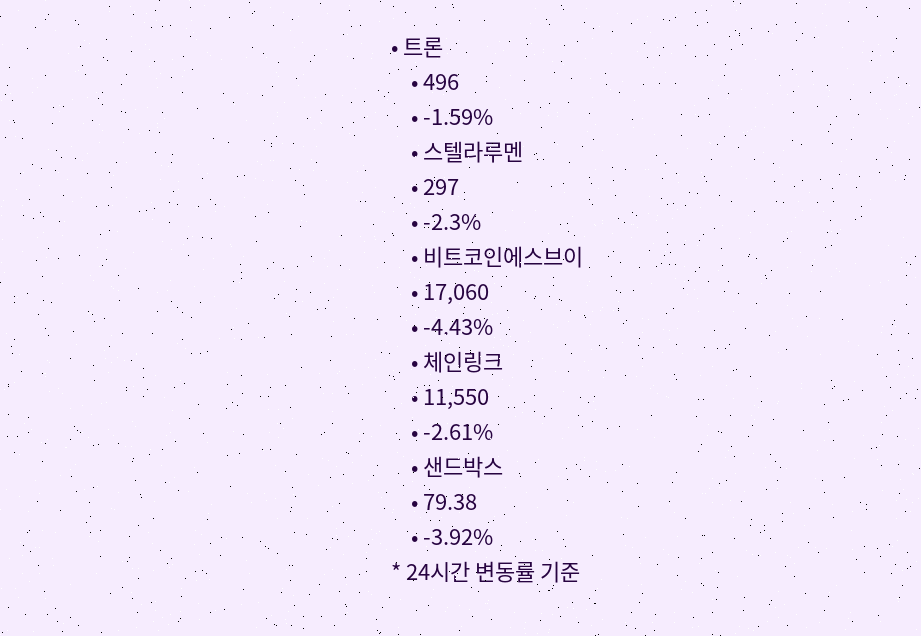• 트론
    • 496
    • -1.59%
    • 스텔라루멘
    • 297
    • -2.3%
    • 비트코인에스브이
    • 17,060
    • -4.43%
    • 체인링크
    • 11,550
    • -2.61%
    • 샌드박스
    • 79.38
    • -3.92%
* 24시간 변동률 기준